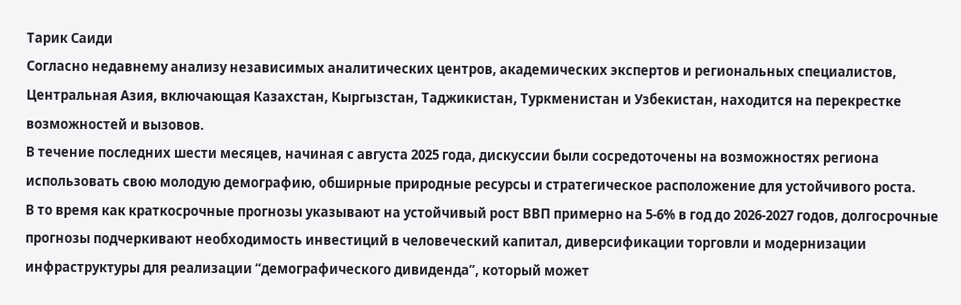Тарик Саиди
Согласно недавнему анализу независимых аналитических центров, академических экспертов и региональных специалистов, Центральная Азия, включающая Казахстан, Кыргызстан, Таджикистан, Туркменистан и Узбекистан, находится на перекрестке возможностей и вызовов.
В течение последних шести месяцев, начиная с августа 2025 года, дискуссии были сосредоточены на возможностях региона использовать свою молодую демографию, обширные природные ресурсы и стратегическое расположение для устойчивого роста.
В то время как краткосрочные прогнозы указывают на устойчивый рост ВВП примерно на 5-6% в год до 2026-2027 годов, долгосрочные прогнозы подчеркивают необходимость инвестиций в человеческий капитал, диверсификации торговли и модернизации инфраструктуры для реализации “демографического дивиденда”, который может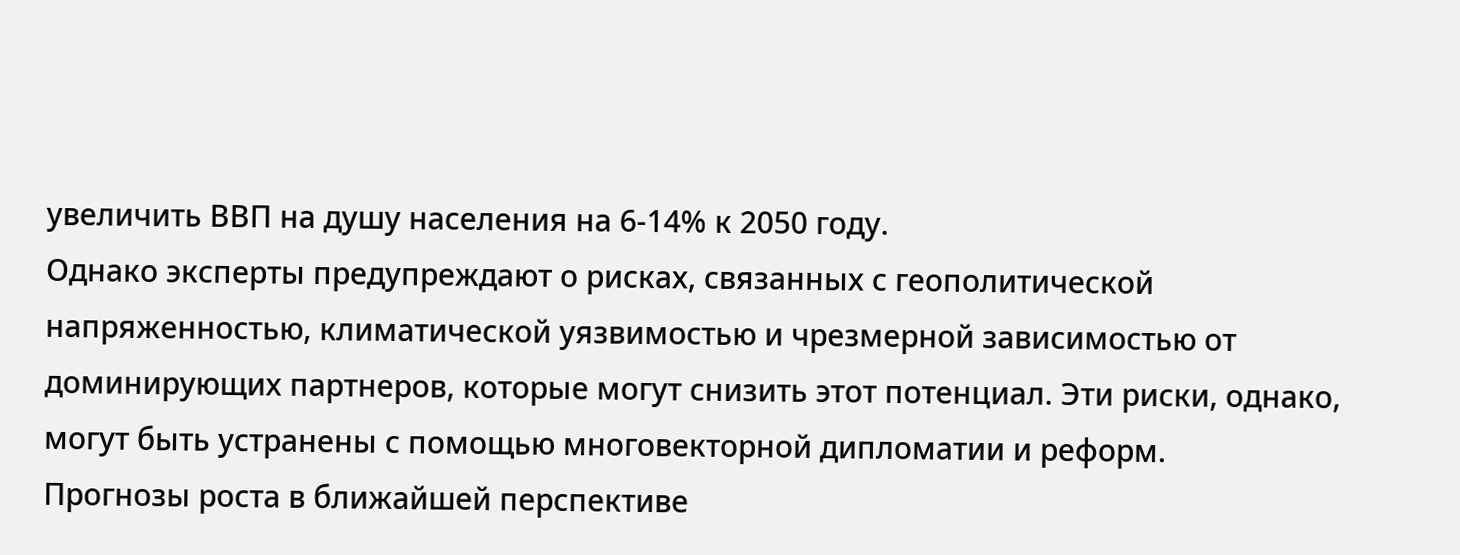увеличить ВВП на душу населения на 6-14% к 2050 году.
Однако эксперты предупреждают о рисках, связанных с геополитической напряженностью, климатической уязвимостью и чрезмерной зависимостью от доминирующих партнеров, которые могут снизить этот потенциал. Эти риски, однако, могут быть устранены с помощью многовекторной дипломатии и реформ.
Прогнозы роста в ближайшей перспективе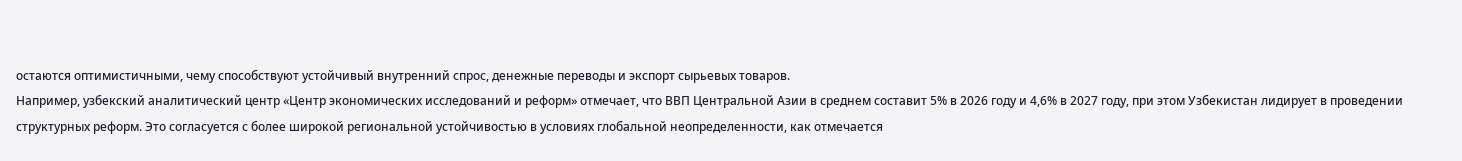остаются оптимистичными, чему способствуют устойчивый внутренний спрос, денежные переводы и экспорт сырьевых товаров.
Например, узбекский аналитический центр «Центр экономических исследований и реформ» отмечает, что ВВП Центральной Азии в среднем составит 5% в 2026 году и 4,6% в 2027 году, при этом Узбекистан лидирует в проведении структурных реформ. Это согласуется с более широкой региональной устойчивостью в условиях глобальной неопределенности, как отмечается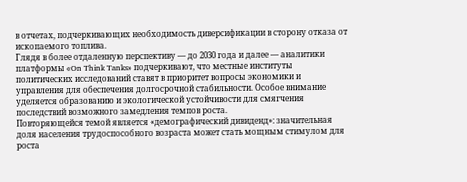в отчетах, подчеркивающих необходимость диверсификации в сторону отказа от ископаемого топлива.
Глядя в более отдаленную перспективу — до 2030 года и далее — аналитики платформы «On Think Tanks» подчеркивают, что местные институты политических исследований ставят в приоритет вопросы экономики и управления для обеспечения долгосрочной стабильности. Особое внимание уделяется образованию и экологической устойчивости для смягчения последствий возможного замедления темпов роста.
Повторяющейся темой является «демографический дивиденд»: значительная доля населения трудоспособного возраста может стать мощным стимулом для роста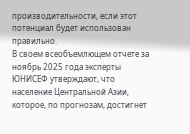производительности, если этот потенциал будет использован правильно.
В своем всеобъемлющем отчете за ноябрь 2025 года эксперты ЮНИСЕФ утверждают, что население Центральной Азии, которое, по прогнозам, достигнет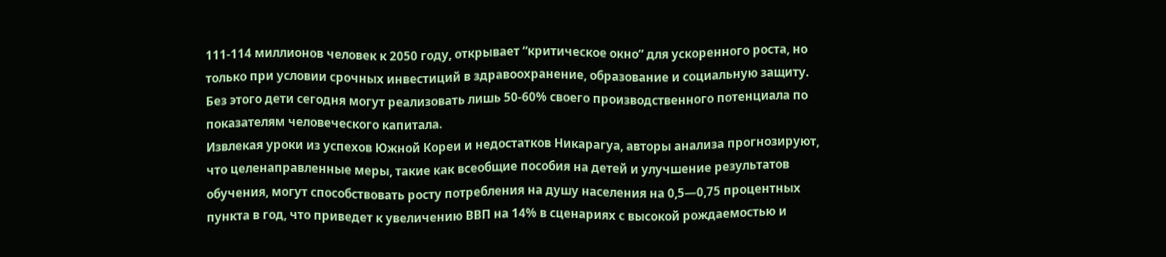111-114 миллионов человек к 2050 году, открывает “критическое окно” для ускоренного роста, но только при условии срочных инвестиций в здравоохранение, образование и социальную защиту. Без этого дети сегодня могут реализовать лишь 50-60% своего производственного потенциала по показателям человеческого капитала.
Извлекая уроки из успехов Южной Кореи и недостатков Никарагуа, авторы анализа прогнозируют, что целенаправленные меры, такие как всеобщие пособия на детей и улучшение результатов обучения, могут способствовать росту потребления на душу населения на 0,5—0,75 процентных пункта в год, что приведет к увеличению ВВП на 14% в сценариях с высокой рождаемостью и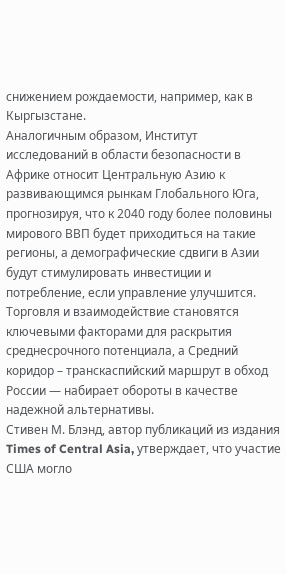снижением рождаемости, например, как в Кыргызстане.
Аналогичным образом, Институт исследований в области безопасности в Африке относит Центральную Азию к развивающимся рынкам Глобального Юга, прогнозируя, что к 2040 году более половины мирового ВВП будет приходиться на такие регионы, а демографические сдвиги в Азии будут стимулировать инвестиции и потребление, если управление улучшится.
Торговля и взаимодействие становятся ключевыми факторами для раскрытия среднесрочного потенциала, а Средний коридор – транскаспийский маршрут в обход России — набирает обороты в качестве надежной альтернативы.
Стивен М. Блэнд, автор публикаций из издания Times of Central Asia, утверждает, что участие США могло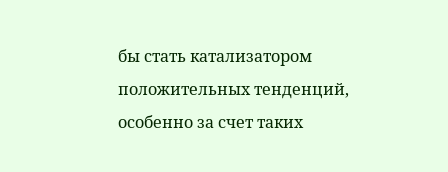бы стать катализатором положительных тенденций, особенно за счет таких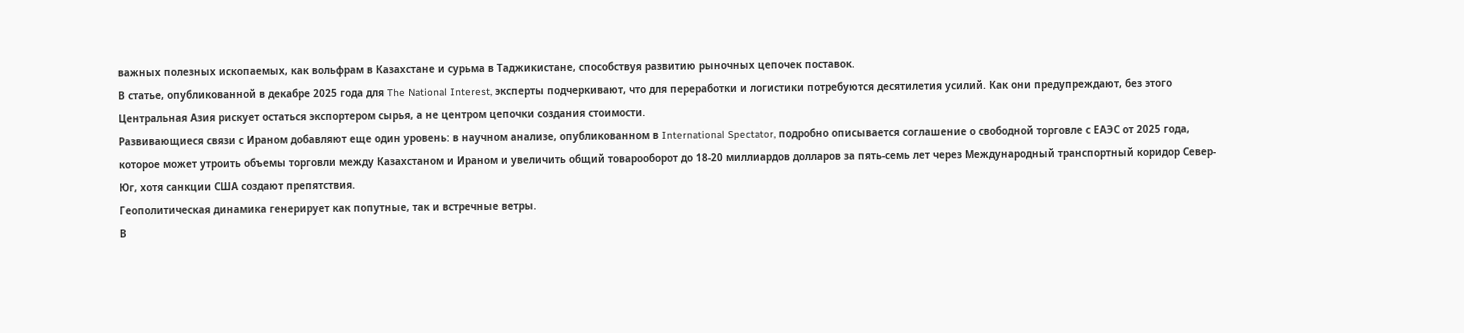важных полезных ископаемых, как вольфрам в Казахстане и сурьма в Таджикистане, способствуя развитию рыночных цепочек поставок.
В статье, опубликованной в декабре 2025 года для The National Interest, эксперты подчеркивают, что для переработки и логистики потребуются десятилетия усилий. Как они предупреждают, без этого Центральная Азия рискует остаться экспортером сырья, а не центром цепочки создания стоимости.
Развивающиеся связи с Ираном добавляют еще один уровень: в научном анализе, опубликованном в International Spectator, подробно описывается соглашение о свободной торговле с ЕАЭС от 2025 года, которое может утроить объемы торговли между Казахстаном и Ираном и увеличить общий товарооборот до 18-20 миллиардов долларов за пять-семь лет через Международный транспортный коридор Север-Юг, хотя санкции США создают препятствия.
Геополитическая динамика генерирует как попутные, так и встречные ветры.
В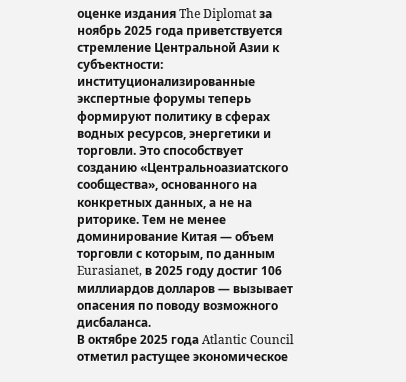оценке издания The Diplomat за ноябрь 2025 года приветствуется стремление Центральной Азии к субъектности: институционализированные экспертные форумы теперь формируют политику в сферах водных ресурсов, энергетики и торговли. Это способствует созданию «Центральноазиатского сообщества», основанного на конкретных данных, а не на риторике. Тем не менее доминирование Китая — объем торговли с которым, по данным Eurasianet, в 2025 году достиг 106 миллиардов долларов — вызывает опасения по поводу возможного дисбаланса.
В октябре 2025 года Atlantic Council отметил растущее экономическое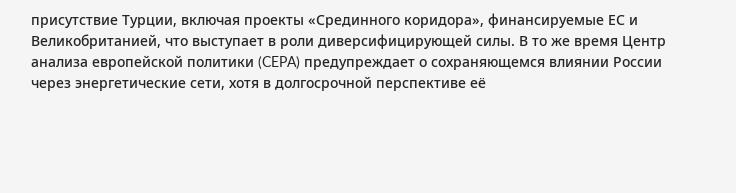присутствие Турции, включая проекты «Срединного коридора», финансируемые ЕС и Великобританией, что выступает в роли диверсифицирующей силы. В то же время Центр анализа европейской политики (CEPA) предупреждает о сохраняющемся влиянии России через энергетические сети, хотя в долгосрочной перспективе её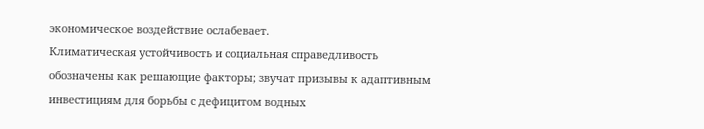экономическое воздействие ослабевает.
Климатическая устойчивость и социальная справедливость обозначены как решающие факторы; звучат призывы к адаптивным инвестициям для борьбы с дефицитом водных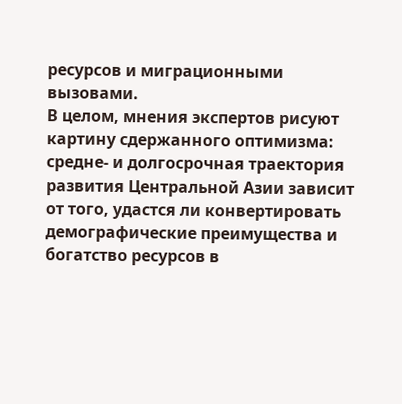ресурсов и миграционными вызовами.
В целом, мнения экспертов рисуют картину сдержанного оптимизма: средне- и долгосрочная траектория развития Центральной Азии зависит от того, удастся ли конвертировать демографические преимущества и богатство ресурсов в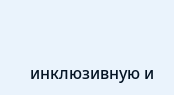инклюзивную и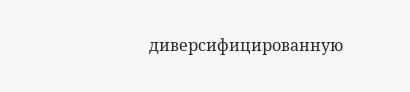диверсифицированную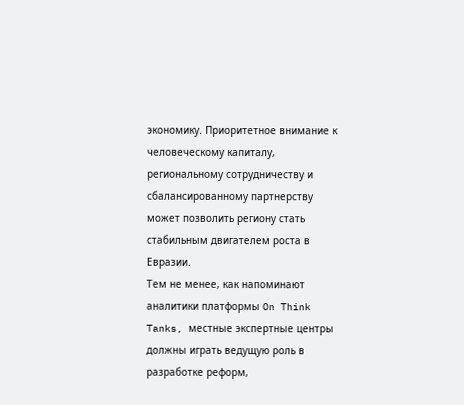экономику. Приоритетное внимание к человеческому капиталу, региональному сотрудничеству и сбалансированному партнерству может позволить региону стать стабильным двигателем роста в Евразии.
Тем не менее, как напоминают аналитики платформы On Think Tanks, местные экспертные центры должны играть ведущую роль в разработке реформ,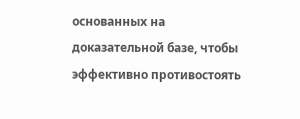основанных на доказательной базе, чтобы эффективно противостоять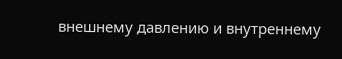внешнему давлению и внутреннему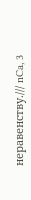неравенству./// nCa, 3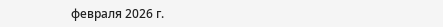февраля 2026 г.